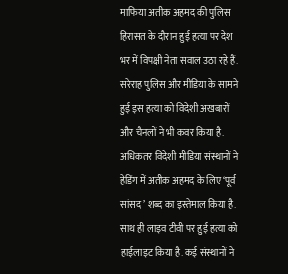माफिया अतीक अहमद की पुलिस हिरासत के दौरान हुई हत्या पर देश भर में विपक्षी नेता सवाल उठा रहे हैं. सरेराह पुलिस और मीडिया के सामने हुई इस हत्या को विदेशी अखबारों और चैनलों ने भी कवर किया है. अधिकतर विदेशी मीडिया संस्थानों ने हेडिंग में अतीक अहमद के लिए ‘पूर्व सांसद’ शब्द का इस्तेमाल किया है. साथ ही लाइव टीवी पर हुई हत्या को हाईलाइट किया है. कई संस्थानों ने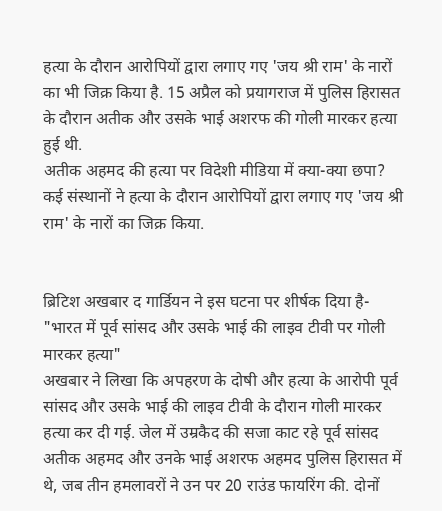हत्या के दौरान आरोपियों द्वारा लगाए गए 'जय श्री राम' के नारों का भी जिक्र किया है. 15 अप्रैल को प्रयागराज में पुलिस हिरासत के दौरान अतीक और उसके भाई अशरफ की गोली मारकर हत्या हुई थी.
अतीक अहमद की हत्या पर विदेशी मीडिया में क्या-क्या छपा?
कई संस्थानों ने हत्या के दौरान आरोपियों द्वारा लगाए गए 'जय श्री राम' के नारों का जिक्र किया.


ब्रिटिश अखबार द गार्डियन ने इस घटना पर शीर्षक दिया है- "भारत में पूर्व सांसद और उसके भाई की लाइव टीवी पर गोली मारकर हत्या"
अखबार ने लिखा कि अपहरण के दोषी और हत्या के आरोपी पूर्व सांसद और उसके भाई की लाइव टीवी के दौरान गोली मारकर हत्या कर दी गई. जेल में उम्रकैद की सजा काट रहे पूर्व सांसद अतीक अहमद और उनके भाई अशरफ अहमद पुलिस हिरासत में थे, जब तीन हमलावरों ने उन पर 20 राउंड फायरिंग की. दोनों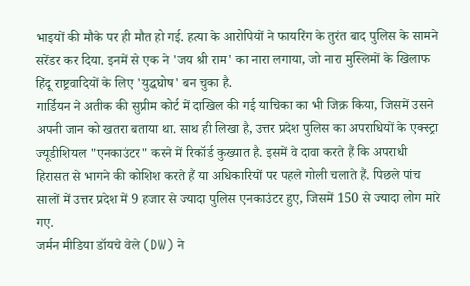भाइयों की मौके पर ही मौत हो गई. हत्या के आरोपियों ने फायरिंग के तुरंत बाद पुलिस के सामने सरेंडर कर दिया. इनमें से एक ने 'जय श्री राम' का नारा लगाया, जो नारा मुस्लिमों के खिलाफ हिंदू राष्ट्रवादियों के लिए 'युद्धघोष' बन चुका है.
गार्डियन ने अतीक की सुप्रीम कोर्ट में दाखिल की गई याचिका का भी जिक्र किया, जिसमें उसने अपनी जान को खतरा बताया था. साथ ही लिखा है, उत्तर प्रदेश पुलिस का अपराधियों के एक्स्ट्रा ज्यूडीशियल "एनकाउंटर" करने में रिकॉर्ड कुख्यात है. इसमें वे दावा करते हैं कि अपराधी हिरासत से भागने की कोशिश करते हैं या अधिकारियों पर पहले गोली चलाते हैं. पिछले पांच सालों में उत्तर प्रदेश में 9 हजार से ज्यादा पुलिस एनकाउंटर हुए, जिसमें 150 से ज्यादा लोग मारे गए.
जर्मन मीडिया डॉयचे वेले (DW) ने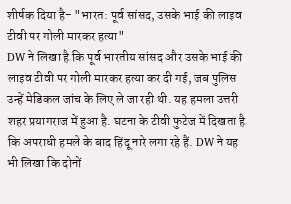शीर्षक दिया है- "भारत: पूर्व सांसद, उसके भाई की लाइव टीवी पर गोली मारकर हत्या"
DW ने लिखा है कि पूर्व भारतीय सांसद और उसके भाई की लाइव टीवी पर गोली मारकर हत्या कर दी गई, जब पुलिस उन्हें मेडिकल जांच के लिए ले जा रही थी. यह हमला उत्तरी शहर प्रयागराज में हुआ है. घटना के टीवी फुटेज में दिखता है कि अपराधी हमले के बाद हिंदू नारे लगा रहे हैं. DW ने यह भी लिखा कि दोनों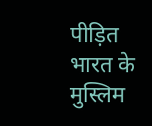पीड़ित भारत के मुस्लिम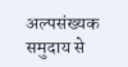अल्पसंख्यक समुदाय से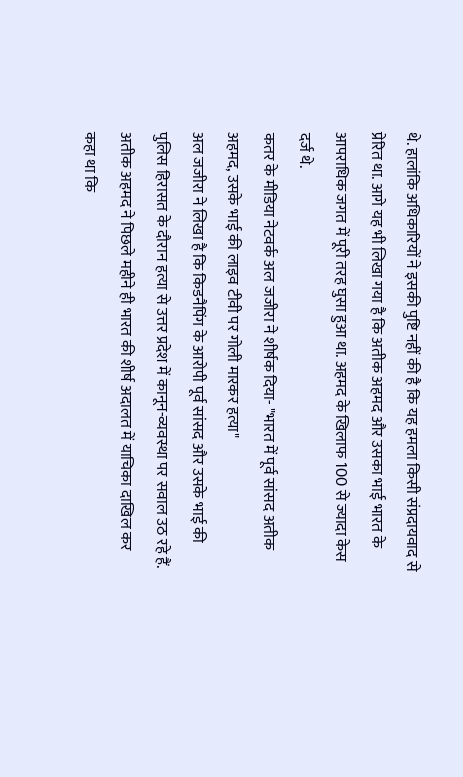थे. हालांकि अधिकारियों ने इसकी पुष्टि नहीं की है कि यह हमला किसी संप्रदायवाद से प्रेरित था. आगे यह भी लिखा गया है कि अतीक अहमद और उसका भाई भारत के आपराधिक जगत में पूरी तरह घुसा हुआ था. अहमद के खिलाफ 100 से ज्यादा केस दर्ज थे.
कतर के मीडिया नेटवर्क अल जजीरा ने शीर्षक दिया- "भारत में पूर्व सांसद अतीक अहमद, उसके भाई की लाइव टीवी पर गोली मारकर हत्या"
अल जजीरा ने लिखा है कि किडनैपिंग के आरोपी पूर्व सांसद और उसके भाई की पुलिस हिरासत के दौरान हत्या से उत्तर प्रदेश में कानून-व्यवस्था पर सवाल उठ रहे हैं. अतीक अहमद ने पिछले महीने ही भारत की शीर्ष अदालत में याचिका दाखिल कर कहा था कि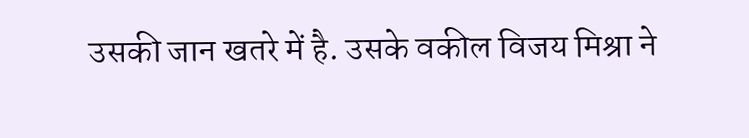उसकी जान खतरे में है. उसके वकील विजय मिश्रा ने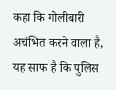कहा कि गोलीबारी अचंभित करने वाला है, यह साफ है कि पुलिस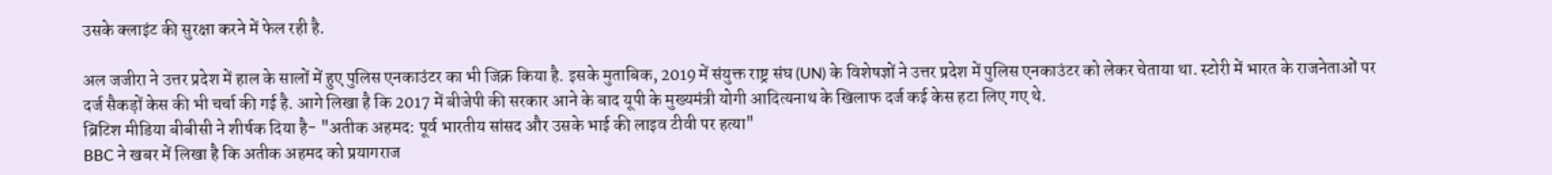उसके क्लाइंट की सुरक्षा करने में फेल रही है.

अल जजीरा ने उत्तर प्रदेश में हाल के सालों में हुए पुलिस एनकाउंटर का भी जिक्र किया है. इसके मुताबिक, 2019 में संयुक्त राष्ट्र संघ (UN) के विशेषज्ञों ने उत्तर प्रदेश में पुलिस एनकाउंटर को लेकर चेताया था. स्टोरी में भारत के राजनेताओं पर दर्ज सैकड़ों केस की भी चर्चा की गई है. आगे लिखा है कि 2017 में बीजेपी की सरकार आने के बाद यूपी के मुख्यमंत्री योगी आदित्यनाथ के खिलाफ दर्ज कई केस हटा लिए गए थे.
ब्रिटिश मीडिया बीबीसी ने शीर्षक दिया है- "अतीक अहमद: पूर्व भारतीय सांसद और उसके भाई की लाइव टीवी पर हत्या"
BBC ने खबर में लिखा है कि अतीक अहमद को प्रयागराज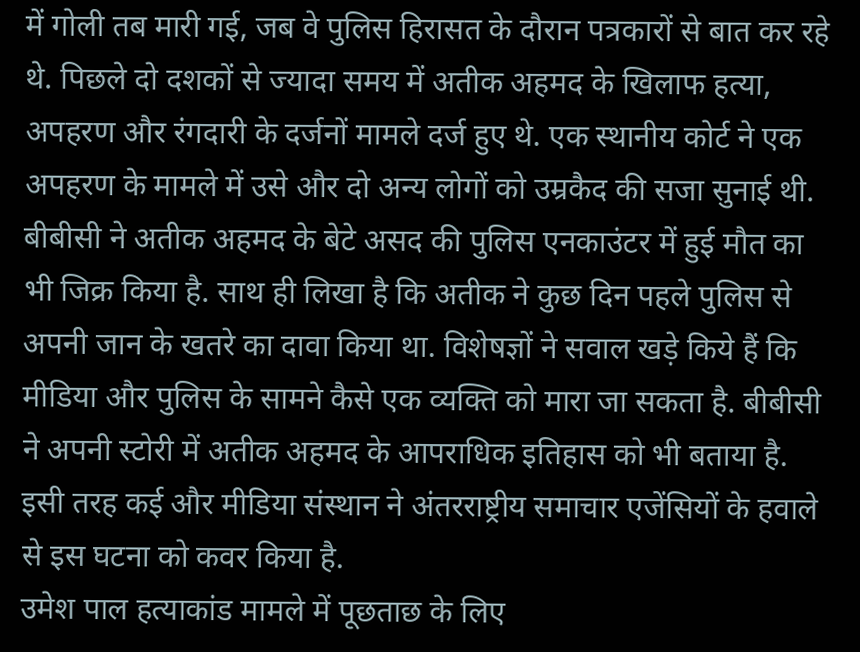में गोली तब मारी गई, जब वे पुलिस हिरासत के दौरान पत्रकारों से बात कर रहे थे. पिछले दो दशकों से ज्यादा समय में अतीक अहमद के खिलाफ हत्या, अपहरण और रंगदारी के दर्जनों मामले दर्ज हुए थे. एक स्थानीय कोर्ट ने एक अपहरण के मामले में उसे और दो अन्य लोगों को उम्रकैद की सजा सुनाई थी.
बीबीसी ने अतीक अहमद के बेटे असद की पुलिस एनकाउंटर में हुई मौत का भी जिक्र किया है. साथ ही लिखा है कि अतीक ने कुछ दिन पहले पुलिस से अपनी जान के खतरे का दावा किया था. विशेषज्ञों ने सवाल खड़े किये हैं कि मीडिया और पुलिस के सामने कैसे एक व्यक्ति को मारा जा सकता है. बीबीसी ने अपनी स्टोरी में अतीक अहमद के आपराधिक इतिहास को भी बताया है.
इसी तरह कई और मीडिया संस्थान ने अंतरराष्ट्रीय समाचार एजेंसियों के हवाले से इस घटना को कवर किया है.
उमेश पाल हत्याकांड मामले में पूछताछ के लिए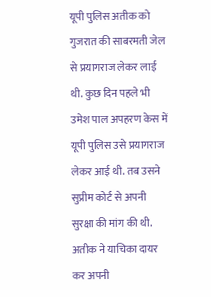यूपी पुलिस अतीक को गुजरात की साबरमती जेल से प्रयागराज लेकर लाई थी. कुछ दिन पहले भी उमेश पाल अपहरण केस में यूपी पुलिस उसे प्रयागराज लेकर आई थी. तब उसने सुप्रीम कोर्ट से अपनी सुरक्षा की मांग की थी. अतीक ने याचिका दायर कर अपनी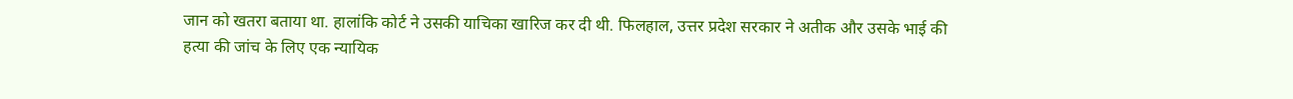जान को खतरा बताया था. हालांकि कोर्ट ने उसकी याचिका खारिज कर दी थी. फिलहाल, उत्तर प्रदेश सरकार ने अतीक और उसके भाई की हत्या की जांच के लिए एक न्यायिक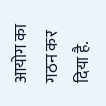आयोग का गठन कर दिया है.